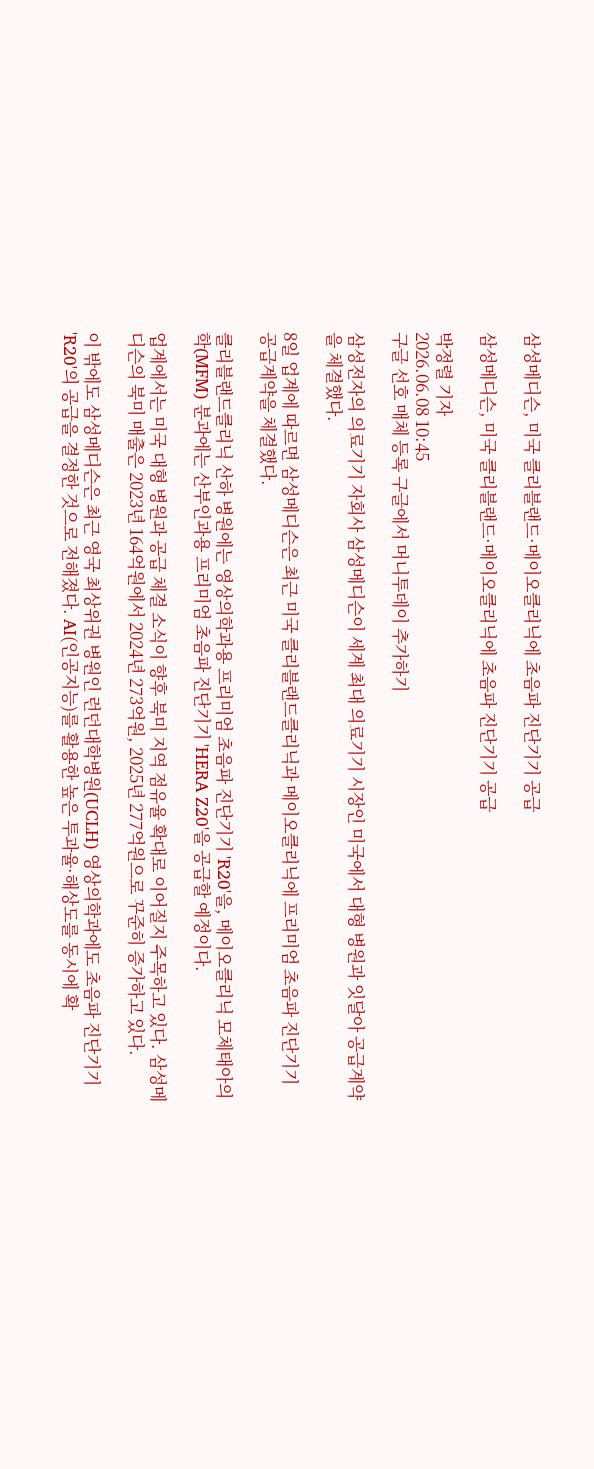삼성메디슨, 미국 클리블랜드·메이오클리닉에 초음파 진단기기 공급

삼성메디슨, 미국 클리블랜드·메이오클리닉에 초음파 진단기기 공급

박정렬 기자
2026.06.08 10:45
구글 선호 매체 등록 구글에서 머니투데이 추가하기

삼성전자의 의료기기 자회사 삼성메디슨이 세계 최대 의료기기 시장인 미국에서 대형 병원과 잇달아 공급계약을 체결했다.

8일 업계에 따르면 삼성메디슨은 최근 미국 클리블랜드클리닉과 메이오클리닉에 프리미엄 초음파 진단기기 공급계약을 체결했다.

클리블랜드클리닉 산하 병원에는 영상의학과용 프리미엄 초음파 진단기기 'R20'을, 메이오클리닉 모체태아의학(MFM) 분과에는 산부인과용 프리미엄 초음파 진단기기 'HERA Z20'을 공급할 예정이다.

업계에서는 미국 대형 병원과 공급 체결 소식이 향후 북미 지역 점유율 확대로 이어질지 주목하고 있다. 삼성메디슨의 북미 매출은 2023년 164억원에서 2024년 273억원, 2025년 277억원으로 꾸준히 증가하고 있다.

이 밖에도 삼성메디슨은 최근 영국 최상위권 병원인 런던대학병원(UCLH) 영상의학과에도 초음파 진단기기 'R20'의 공급을 결정한 것으로 전해졌다. AI(인공지능)를 활용한 높은 투과율·해상도를 동시에 확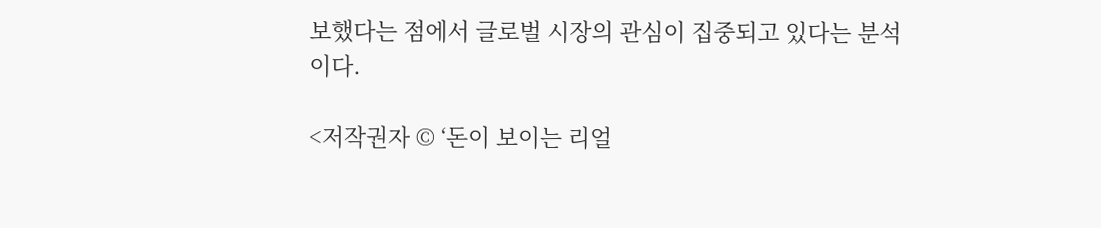보했다는 점에서 글로벌 시장의 관심이 집중되고 있다는 분석이다.

<저작권자 © ‘돈이 보이는 리얼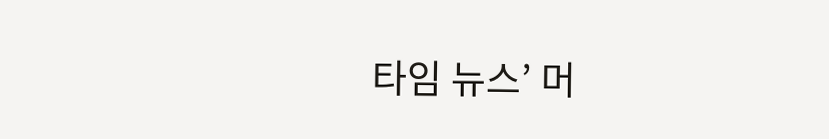타임 뉴스’ 머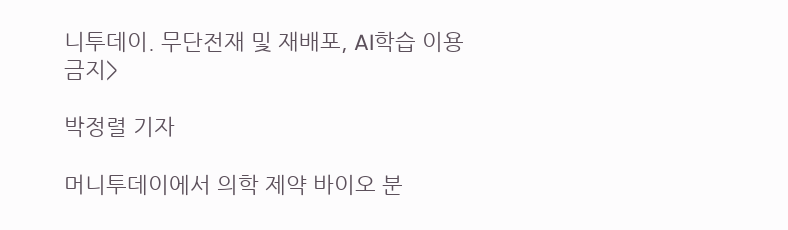니투데이. 무단전재 및 재배포, AI학습 이용 금지>

박정렬 기자

머니투데이에서 의학 제약 바이오 분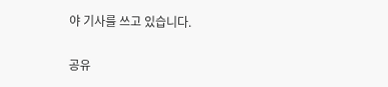야 기사를 쓰고 있습니다.

공유